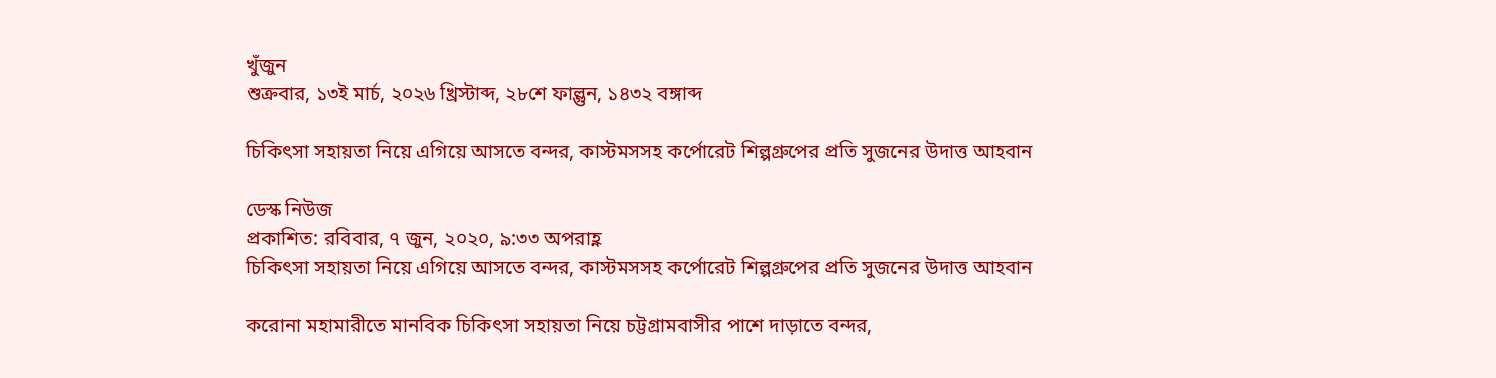খুঁজুন
শুক্রবার, ১৩ই মার্চ, ২০২৬ খ্রিস্টাব্দ, ২৮শে ফাল্গুন, ১৪৩২ বঙ্গাব্দ

চিকিৎসা সহায়তা নিয়ে এগিয়ে আসতে বন্দর, কাস্টমসসহ কর্পোরেট শিল্পগ্রুপের প্রতি সুজনের উদাত্ত আহবান

ডেস্ক নিউজ
প্রকাশিত: রবিবার, ৭ জুন, ২০২০, ৯:৩৩ অপরাহ্ণ
চিকিৎসা সহায়তা নিয়ে এগিয়ে আসতে বন্দর, কাস্টমসসহ কর্পোরেট শিল্পগ্রুপের প্রতি সুজনের উদাত্ত আহবান

করোনা মহামারীতে মানবিক চিকিৎসা সহায়তা নিয়ে চট্টগ্রামবাসীর পাশে দাড়াতে বন্দর,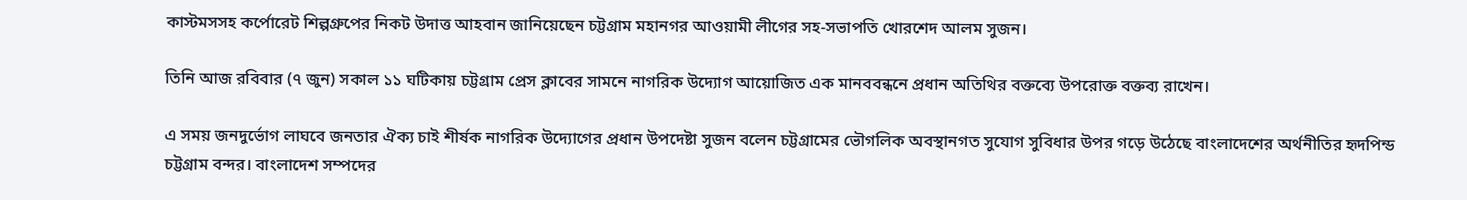কাস্টমসসহ কর্পোরেট শিল্পগ্রুপের নিকট উদাত্ত আহবান জানিয়েছেন চট্টগ্রাম মহানগর আওয়ামী লীগের সহ-সভাপতি খোরশেদ আলম সুজন।

তিনি আজ রবিবার (৭ জুন) সকাল ১১ ঘটিকায় চট্টগ্রাম প্রেস ক্লাবের সামনে নাগরিক উদ্যোগ আয়োজিত এক মানববন্ধনে প্রধান অতিথির বক্তব্যে উপরোক্ত বক্তব্য রাখেন।

এ সময় জনদুর্ভোগ লাঘবে জনতার ঐক্য চাই শীর্ষক নাগরিক উদ্যোগের প্রধান উপদেষ্টা সুজন বলেন চট্টগ্রামের ভৌগলিক অবস্থানগত সুযোগ সুবিধার উপর গড়ে উঠেছে বাংলাদেশের অর্থনীতির হৃদপিন্ড চট্টগ্রাম বন্দর। বাংলাদেশ সম্পদের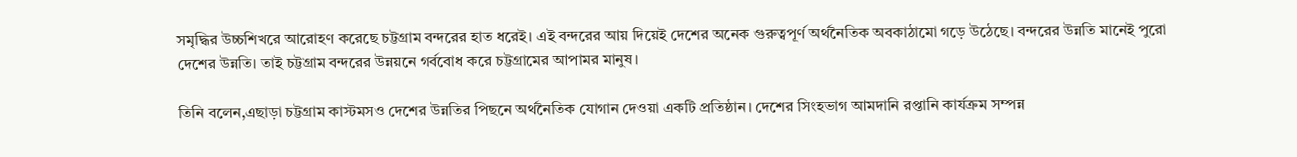সমৃদ্ধির উচ্চশিখরে আরোহণ করেছে চট্টগ্রাম বন্দরের হাত ধরেই। এই বন্দরের আয় দিয়েই দেশের অনেক গুরুত্বপূর্ণ অর্থনৈতিক অবকাঠামো গড়ে উঠেছে। বন্দরের উন্নতি মানেই পুরো দেশের উন্নতি। তাই চট্টগ্রাম বন্দরের উন্নয়নে গর্ববোধ করে চট্টগ্রামের আপামর মানুষ।

তিনি বলেন,এছাড়া চট্টগ্রাম কাস্টমসও দেশের উন্নতির পিছনে অর্থনৈতিক যোগান দেওয়া একটি প্রতিষ্ঠান। দেশের সিংহভাগ আমদানি রপ্তানি কার্যক্রম সম্পন্ন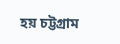হয় চট্টগ্রাম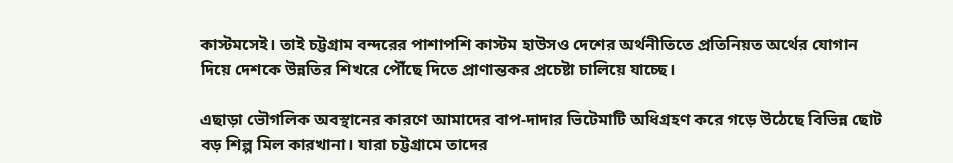কাস্টমসেই। তাই চট্টগ্রাম বন্দরের পাশাপশি কাস্টম হাউসও দেশের অর্থনীতিতে প্রতিনিয়ত অর্থের যোগান দিয়ে দেশকে উন্নতির শিখরে পৌঁছে দিতে প্রাণান্তকর প্রচেষ্টা চালিয়ে যাচ্ছে।

এছাড়া ভৌগলিক অবস্থানের কারণে আমাদের বাপ-দাদার ভিটেমাটি অধিগ্রহণ করে গড়ে উঠেছে বিভিন্ন ছোট বড় শিল্প মিল কারখানা। যারা চট্টগ্রামে তাদের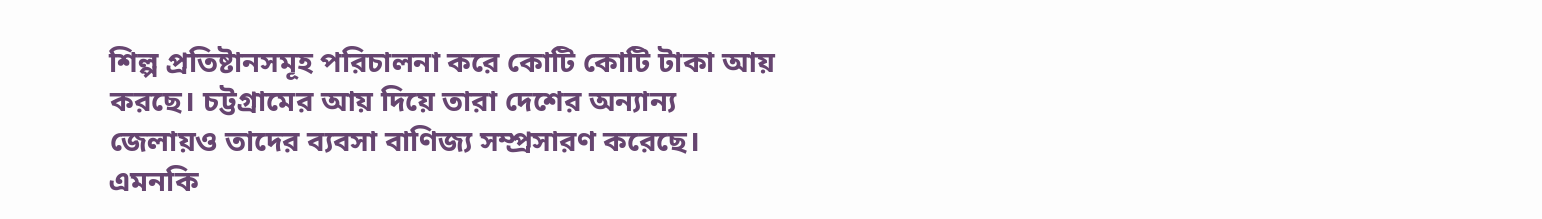শিল্প প্রতিষ্টানসমূহ পরিচালনা করে কোটি কোটি টাকা আয় করছে। চট্টগ্রামের আয় দিয়ে তারা দেশের অন্যান্য জেলায়ও তাদের ব্যবসা বাণিজ্য সম্প্রসারণ করেছে। এমনকি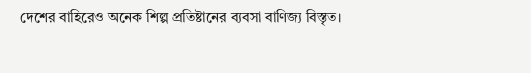দেশের বাহিরেও অনেক শিল্প প্রতিষ্টানের ব্যবসা বাণিজ্য বিস্তৃত।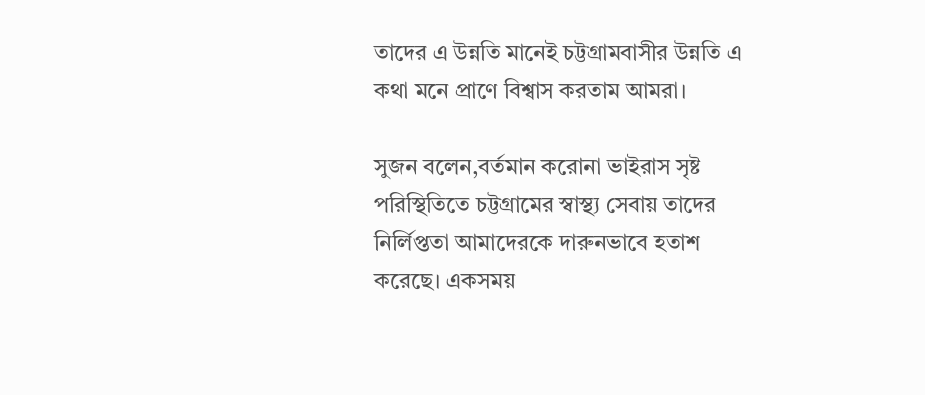তাদের এ উন্নতি মানেই চট্টগ্রামবাসীর উন্নতি এ কথা মনে প্রাণে বিশ্বাস করতাম আমরা।

সুজন বলেন,বর্তমান করোনা ভাইরাস সৃষ্ট পরিস্থিতিতে চট্টগ্রামের স্বাস্থ্য সেবায় তাদের নির্লিপ্ততা আমাদেরকে দারুনভাবে হতাশ করেছে। একসময়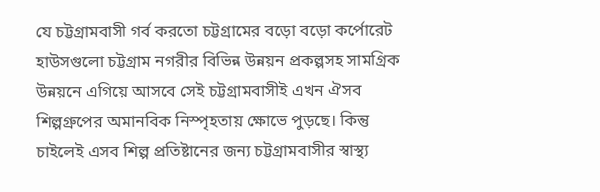যে চট্টগ্রামবাসী গর্ব করতো চট্টগ্রামের বড়ো বড়ো কর্পোরেট হাউসগুলো চট্টগ্রাম নগরীর বিভিন্ন উন্নয়ন প্রকল্পসহ সামগ্রিক উন্নয়নে এগিয়ে আসবে সেই চট্টগ্রামবাসীই এখন ঐসব শিল্পগ্রুপের অমানবিক নিস্পৃহতায় ক্ষোভে পুড়ছে। কিন্তু চাইলেই এসব শিল্প প্রতিষ্টানের জন্য চট্টগ্রামবাসীর স্বাস্থ্য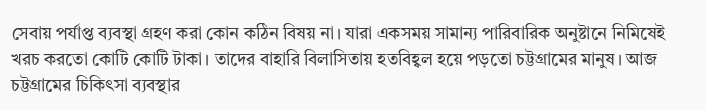সেবায় পর্যাপ্ত ব্যবস্থা গ্রহণ করা কোন কঠিন বিষয় না। যারা একসময় সামান্য পারিবারিক অনুষ্টানে নিমিষেই খরচ করতো কোটি কোটি টাকা। তাদের বাহারি বিলাসিতায় হতবিহ্বল হয়ে পড়তো চট্টগ্রামের মানুষ। আজ চট্টগ্রামের চিকিৎসা ব্যবস্থার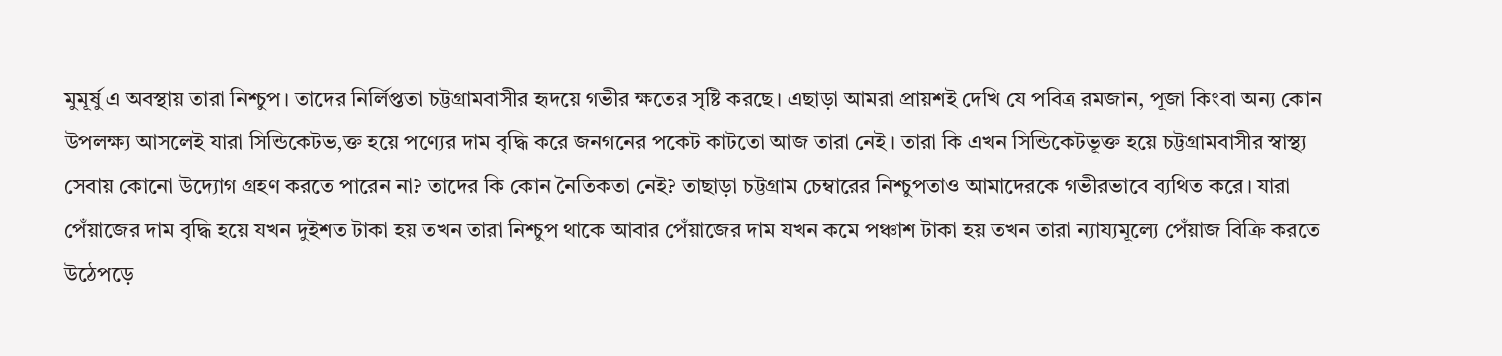মুমূর্ষু এ অবস্থায় তারা নিশ্চুপ। তাদের নির্লিপ্ততা চট্টগ্রামবাসীর হৃদয়ে গভীর ক্ষতের সৃষ্টি করছে। এছাড়া আমরা প্রায়শই দেখি যে পবিত্র রমজান, পূজা কিংবা অন্য কোন উপলক্ষ্য আসলেই যারা সিন্ডিকেটভ‚ক্ত হয়ে পণ্যের দাম বৃদ্ধি করে জনগনের পকেট কাটতো আজ তারা নেই। তারা কি এখন সিন্ডিকেটভূক্ত হয়ে চট্টগ্রামবাসীর স্বাস্থ্য সেবায় কোনো উদ্যোগ গ্রহণ করতে পারেন না? তাদের কি কোন নৈতিকতা নেই? তাছাড়া চট্টগ্রাম চেম্বারের নিশ্চুপতাও আমাদেরকে গভীরভাবে ব্যথিত করে। যারা পেঁয়াজের দাম বৃদ্ধি হয়ে যখন দুইশত টাকা হয় তখন তারা নিশ্চুপ থাকে আবার পেঁয়াজের দাম যখন কমে পঞ্চাশ টাকা হয় তখন তারা ন্যায্যমূল্যে পেঁয়াজ বিক্রি করতে উঠেপড়ে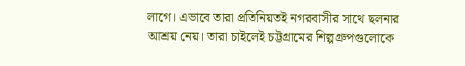লাগে। এভাবে তারা প্রতিনিয়তই নগরবাসীর সাথে ছলনার আশ্রয় নেয়। তারা চাইলেই চট্টগ্রামের শিল্পগ্রুপগুলোকে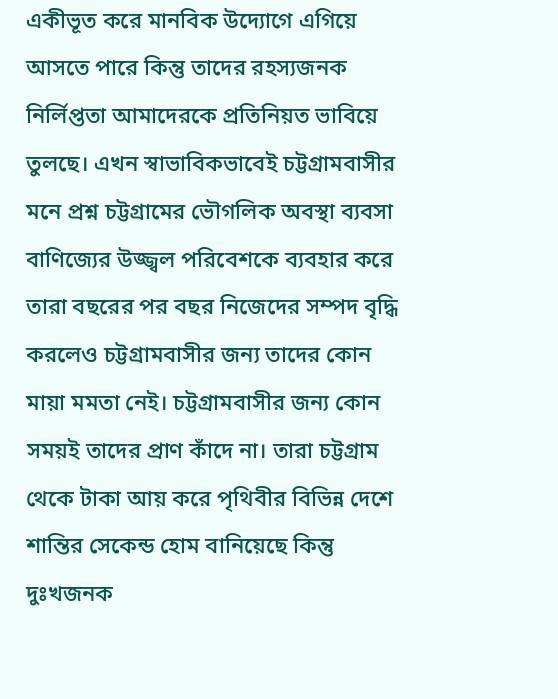একীভূত করে মানবিক উদ্যোগে এগিয়ে আসতে পারে কিন্তু তাদের রহস্যজনক নির্লিপ্ততা আমাদেরকে প্রতিনিয়ত ভাবিয়ে তুলছে। এখন স্বাভাবিকভাবেই চট্টগ্রামবাসীর মনে প্রশ্ন চট্টগ্রামের ভৌগলিক অবস্থা ব্যবসা বাণিজ্যের উজ্জ্বল পরিবেশকে ব্যবহার করে তারা বছরের পর বছর নিজেদের সম্পদ বৃদ্ধি করলেও চট্টগ্রামবাসীর জন্য তাদের কোন মায়া মমতা নেই। চট্টগ্রামবাসীর জন্য কোন সময়ই তাদের প্রাণ কাঁদে না। তারা চট্টগ্রাম থেকে টাকা আয় করে পৃথিবীর বিভিন্ন দেশে শান্তির সেকেন্ড হোম বানিয়েছে কিন্তু দুঃখজনক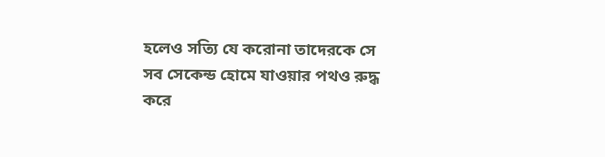হলেও সত্যি যে করোনা তাদেরকে সে সব সেকেন্ড হোমে যাওয়ার পথও রুদ্ধ করে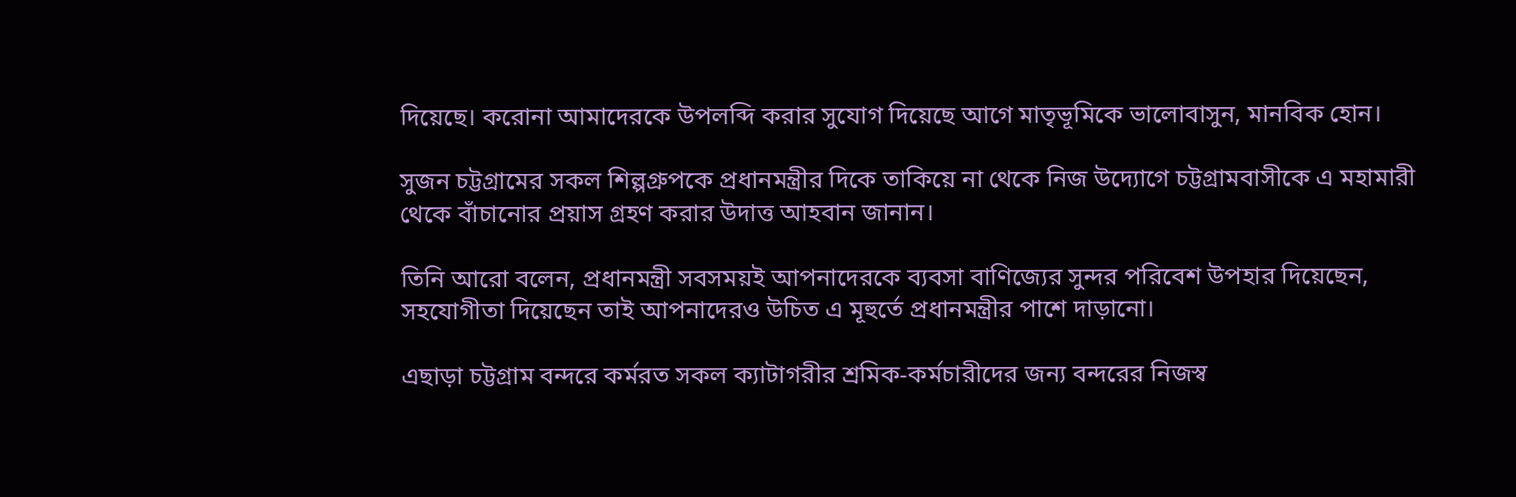দিয়েছে। করোনা আমাদেরকে উপলব্দি করার সুযোগ দিয়েছে আগে মাতৃভূমিকে ভালোবাসুন, মানবিক হোন।

সুজন চট্টগ্রামের সকল শিল্পগ্রুপকে প্রধানমন্ত্রীর দিকে তাকিয়ে না থেকে নিজ উদ্যোগে চট্টগ্রামবাসীকে এ মহামারী থেকে বাঁচানোর প্রয়াস গ্রহণ করার উদাত্ত আহবান জানান।

তিনি আরো বলেন, প্রধানমন্ত্রী সবসময়ই আপনাদেরকে ব্যবসা বাণিজ্যের সুন্দর পরিবেশ উপহার দিয়েছেন, সহযোগীতা দিয়েছেন তাই আপনাদেরও উচিত এ মূহুর্তে প্রধানমন্ত্রীর পাশে দাড়ানো।

এছাড়া চট্টগ্রাম বন্দরে কর্মরত সকল ক্যাটাগরীর শ্রমিক-কর্মচারীদের জন্য বন্দরের নিজস্ব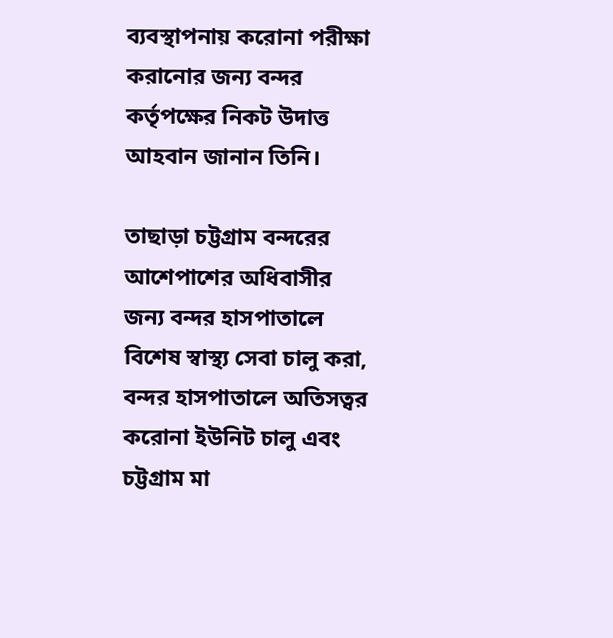ব্যবস্থাপনায় করোনা পরীক্ষা করানোর জন্য বন্দর কর্তৃপক্ষের নিকট উদাত্ত আহবান জানান তিনি।

তাছাড়া চট্টগ্রাম বন্দরের আশেপাশের অধিবাসীর জন্য বন্দর হাসপাতালে বিশেষ স্বাস্থ্য সেবা চালু করা, বন্দর হাসপাতালে অতিসত্বর করোনা ইউনিট চালু এবং চট্টগ্রাম মা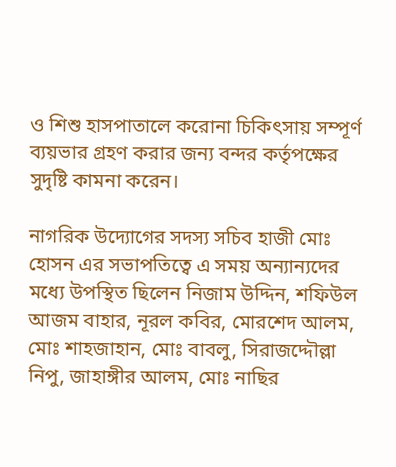ও শিশু হাসপাতালে করোনা চিকিৎসায় সম্পূর্ণ ব্যয়ভার গ্রহণ করার জন্য বন্দর কর্তৃপক্ষের সুদৃষ্টি কামনা করেন।

নাগরিক উদ্যোগের সদস্য সচিব হাজী মোঃ হোসন এর সভাপতিত্বে এ সময় অন্যান্যদের মধ্যে উপস্থিত ছিলেন নিজাম উদ্দিন, শফিউল আজম বাহার, নূরল কবির, মোরশেদ আলম, মোঃ শাহজাহান, মোঃ বাবলু, সিরাজদ্দৌল্লা নিপু, জাহাঙ্গীর আলম, মোঃ নাছির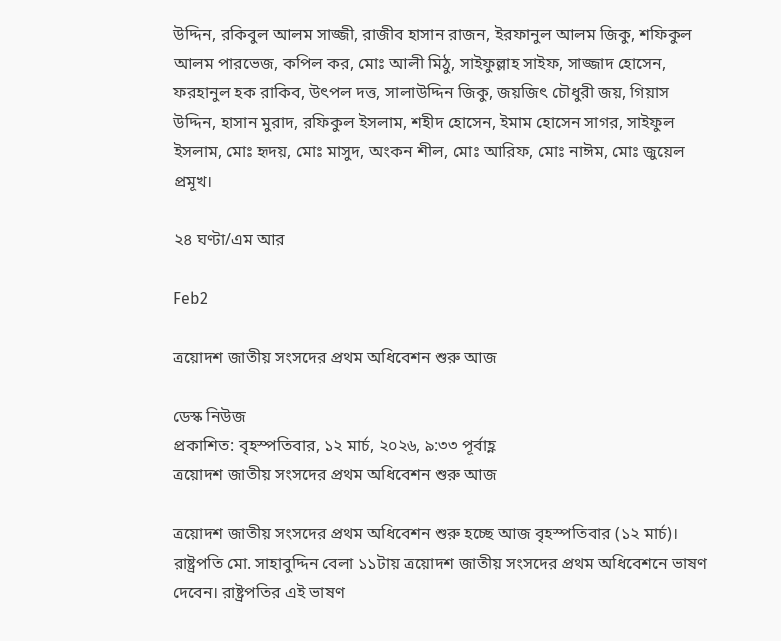উদ্দিন, রকিবুল আলম সাজ্জী, রাজীব হাসান রাজন, ইরফানুল আলম জিকু, শফিকুল আলম পারভেজ, কপিল কর, মোঃ আলী মিঠু, সাইফুল্লাহ সাইফ, সাজ্জাদ হোসেন, ফরহানুল হক রাকিব, উৎপল দত্ত, সালাউদ্দিন জিকু, জয়জিৎ চৌধুরী জয়, গিয়াস উদ্দিন, হাসান মুরাদ, রফিকুল ইসলাম, শহীদ হোসেন, ইমাম হোসেন সাগর, সাইফুল ইসলাম, মোঃ হৃদয়, মোঃ মাসুদ, অংকন শীল, মোঃ আরিফ, মোঃ নাঈম, মোঃ জুয়েল প্রমূখ।

২৪ ঘণ্টা/এম আর

Feb2

ত্রয়োদশ জাতীয় সংসদের প্রথম অধিবেশন শুরু আজ

ডেস্ক নিউজ
প্রকাশিত: বৃহস্পতিবার, ১২ মার্চ, ২০২৬, ৯:৩৩ পূর্বাহ্ণ
ত্রয়োদশ জাতীয় সংসদের প্রথম অধিবেশন শুরু আজ

ত্রয়োদশ জাতীয় সংসদের প্রথম অধিবেশন শুরু হচ্ছে আজ বৃহস্পতিবার (১২ মার্চ)। রাষ্ট্রপতি মো. সাহাবুদ্দিন বেলা ১১টায় ত্রয়োদশ জাতীয় সংসদের প্রথম অধিবেশনে ভাষণ দেবেন। রাষ্ট্রপতির এই ভাষণ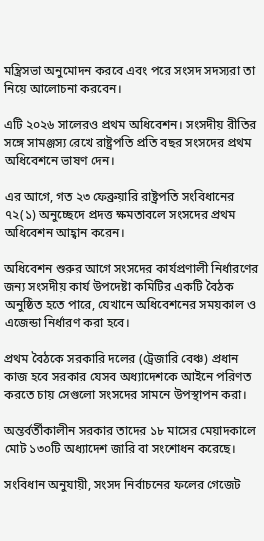মন্ত্রিসভা অনুমোদন করবে এবং পরে সংসদ সদস্যরা তা নিয়ে আলোচনা করবেন।

এটি ২০২৬ সালেরও প্রথম অধিবেশন। সংসদীয় রীতির সঙ্গে সামঞ্জস্য রেখে রাষ্ট্রপতি প্রতি বছর সংসদের প্রথম অধিবেশনে ভাষণ দেন।

এর আগে, গত ২৩ ফেব্রুয়ারি রাষ্ট্রপতি সংবিধানের ৭২(১) অনুচ্ছেদে প্রদত্ত ক্ষমতাবলে সংসদের প্রথম অধিবেশন আহ্বান করেন।

অধিবেশন শুরুর আগে সংসদের কার্যপ্রণালী নির্ধারণের জন্য সংসদীয় কার্য উপদেষ্টা কমিটির একটি বৈঠক অনুষ্ঠিত হতে পারে, যেখানে অধিবেশনের সময়কাল ও এজেন্ডা নির্ধারণ করা হবে।

প্রথম বৈঠকে সরকারি দলের (ট্রেজারি বেঞ্চ) প্রধান কাজ হবে সরকার যেসব অধ্যাদেশকে আইনে পরিণত করতে চায় সেগুলো সংসদের সামনে উপস্থাপন করা।

অন্তর্বর্তীকালীন সরকার তাদের ১৮ মাসের মেয়াদকালে মোট ১৩০টি অধ্যাদেশ জারি বা সংশোধন করেছে।

সংবিধান অনুযায়ী, সংসদ নির্বাচনের ফলের গেজেট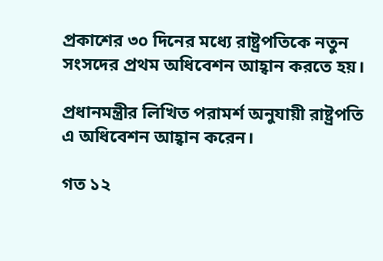প্রকাশের ৩০ দিনের মধ্যে রাষ্ট্রপতিকে নতুন সংসদের প্রথম অধিবেশন আহ্বান করতে হয়।

প্রধানমন্ত্রীর লিখিত পরামর্শ অনুযায়ী রাষ্ট্রপতি এ অধিবেশন আহ্বান করেন।

গত ১২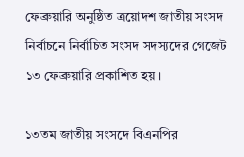ফেব্রুয়ারি অনুষ্ঠিত ত্রয়োদশ জাতীয় সংসদ নির্বাচনে নির্বাচিত সংসদ সদস্যদের গেজেট ১৩ ফেব্রুয়ারি প্রকাশিত হয়।

১৩তম জাতীয় সংসদে বিএনপির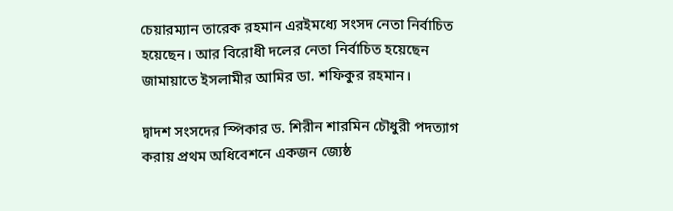চেয়ারম্যান তারেক রহমান এরইমধ্যে সংসদ নেতা নির্বাচিত হয়েছেন। আর বিরোধী দলের নেতা নির্বাচিত হয়েছেন জামায়াতে ইসলামীর আমির ডা. শফিকুর রহমান।

দ্বাদশ সংসদের স্পিকার ড. শিরীন শারমিন চৌধুরী পদত্যাগ করায় প্রথম অধিবেশনে একজন জ্যেষ্ঠ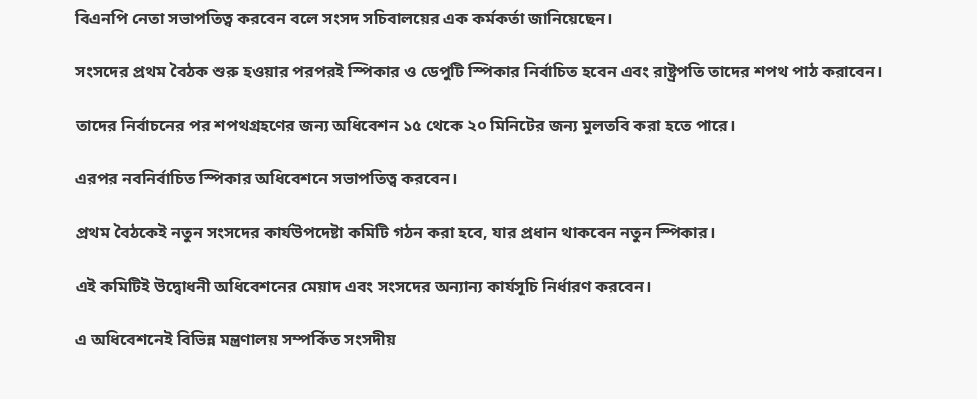বিএনপি নেতা সভাপতিত্ব করবেন বলে সংসদ সচিবালয়ের এক কর্মকর্তা জানিয়েছেন।

সংসদের প্রথম বৈঠক শুরু হওয়ার পরপরই স্পিকার ও ডেপুটি স্পিকার নির্বাচিত হবেন এবং রাষ্ট্রপতি তাদের শপথ পাঠ করাবেন।

তাদের নির্বাচনের পর শপথগ্রহণের জন্য অধিবেশন ১৫ থেকে ২০ মিনিটের জন্য মুলতবি করা হতে পারে।

এরপর নবনির্বাচিত স্পিকার অধিবেশনে সভাপতিত্ব করবেন।

প্রথম বৈঠকেই নতুন সংসদের কার্যউপদেষ্টা কমিটি গঠন করা হবে, যার প্রধান থাকবেন নতুন স্পিকার।

এই কমিটিই উদ্বোধনী অধিবেশনের মেয়াদ এবং সংসদের অন্যান্য কার্যসূচি নির্ধারণ করবেন।

এ অধিবেশনেই বিভিন্ন মন্ত্রণালয় সম্পর্কিত সংসদীয়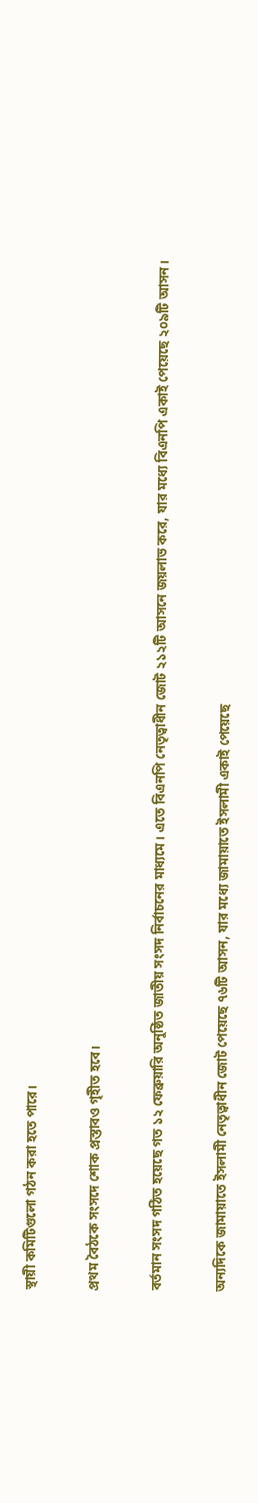স্থায়ী কমিটিগুলো গঠন করা হতে পারে।

প্রথম বৈঠকে সংসদে শোক প্রস্তাবও গৃহীত হবে।

বর্তমান সংসদ গঠিত হয়েছে গত ১২ ফেব্রুয়ারি অনুষ্ঠিত জাতীয় সংসদ নির্বাচনের মাধ্যমে। এতে বিএনপি নেতৃত্বাধীন জোট ২১২টি আসনে জয়লাভ করে, যার মধ্যে বিএনপি একাই পেয়েছে ২০৯টি আসন।

অন্যদিকে জামায়াতে ইসলামী নেতৃত্বাধীন জোট পেয়েছে ৭৬টি আসন, যার মধ্যে জামায়াতে ইসলামী একাই পেয়েছে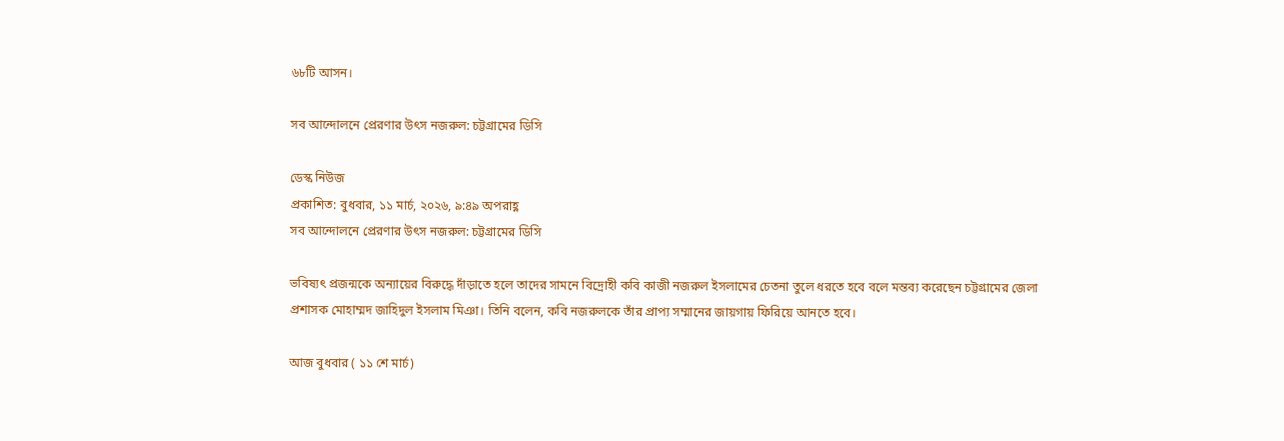৬৮টি আসন।

সব আন্দোলনে প্রেরণার উৎস নজরুল: চট্টগ্রামের ডিসি

ডেস্ক নিউজ
প্রকাশিত: বুধবার, ১১ মার্চ, ২০২৬, ৯:৪৯ অপরাহ্ণ
সব আন্দোলনে প্রেরণার উৎস নজরুল: চট্টগ্রামের ডিসি

ভবিষ্যৎ প্রজন্মকে অন্যায়ের বিরুদ্ধে দাঁড়াতে হলে তাদের সামনে বিদ্রোহী কবি কাজী নজরুল ইসলামের চেতনা তুলে ধরতে হবে বলে মন্তব্য করেছেন চট্টগ্রামের জেলা প্রশাসক মোহাম্মদ জাহিদুল ইসলাম মিঞা। তিনি বলেন, কবি নজরুলকে তাঁর প্রাপ্য সম্মানের জায়গায় ফিরিয়ে আনতে হবে।

আজ বুধবার ( ১১ শে মার্চ)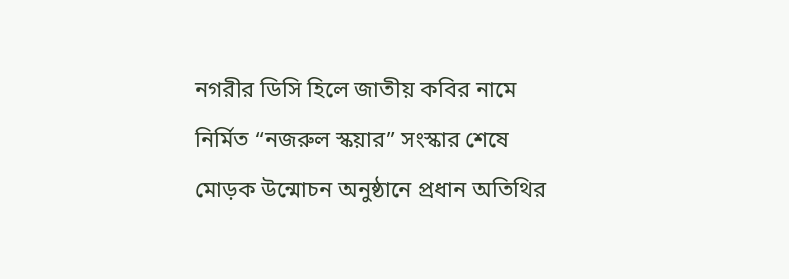নগরীর ডিসি হিলে জাতীয় কবির নামে নির্মিত “নজরুল স্কয়ার” সংস্কার শেষে মোড়ক উন্মোচন অনুষ্ঠানে প্রধান অতিথির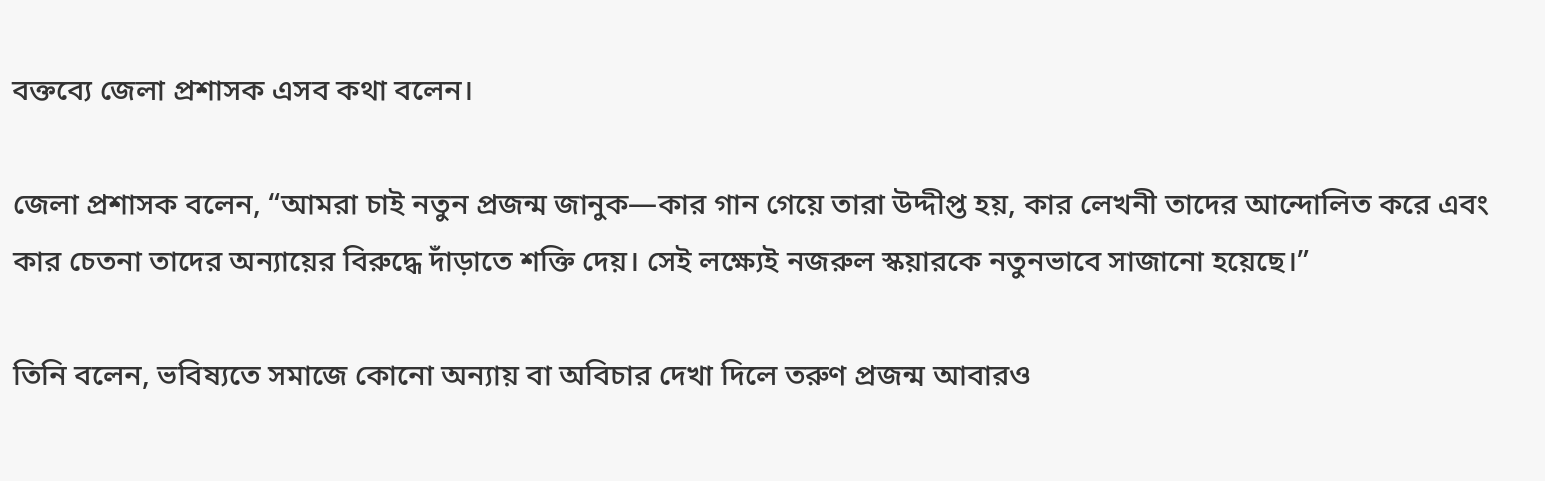বক্তব্যে জেলা প্রশাসক এসব কথা বলেন।

জেলা প্রশাসক বলেন, “আমরা চাই নতুন প্রজন্ম জানুক—কার গান গেয়ে তারা উদ্দীপ্ত হয়, কার লেখনী তাদের আন্দোলিত করে এবং কার চেতনা তাদের অন্যায়ের বিরুদ্ধে দাঁড়াতে শক্তি দেয়। সেই লক্ষ্যেই নজরুল স্কয়ারকে নতুনভাবে সাজানো হয়েছে।”

তিনি বলেন, ভবিষ্যতে সমাজে কোনো অন্যায় বা অবিচার দেখা দিলে তরুণ প্রজন্ম আবারও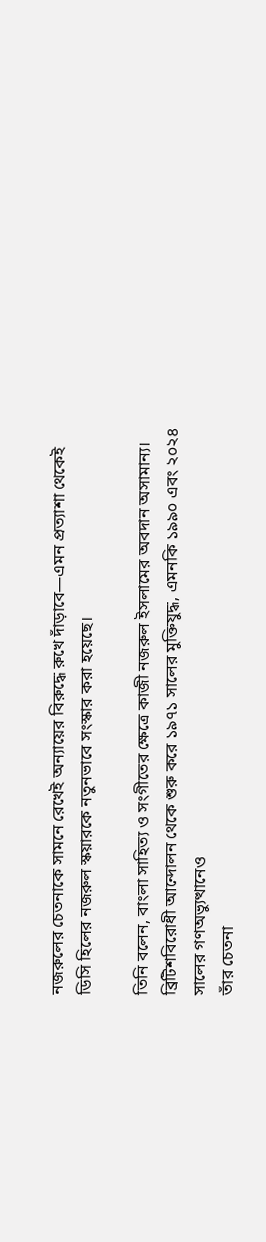নজরুলের চেতনাকে সামনে রেখেই অন্যায়ের বিরুদ্ধে রুখে দাঁড়াবে—এমন প্রত্যাশা থেকেই ডিসি হিলের নজরুল স্কয়ারকে নতুনভাবে সংস্কার করা হয়েছে।

তিনি বলেন, বাংলা সাহিত্য ও সংগীতের ক্ষেত্রে কাজী নজরুল ইসলামের অবদান অসামান্য। ব্রিটিশবিরোধী আন্দোলন থেকে শুরু করে ১৯৭১ সালের মুক্তিযুদ্ধ, এমনকি ১৯৯০ এবং ২০২৪ সালের গণঅভ্যুত্থানেও
তাঁর চেতনা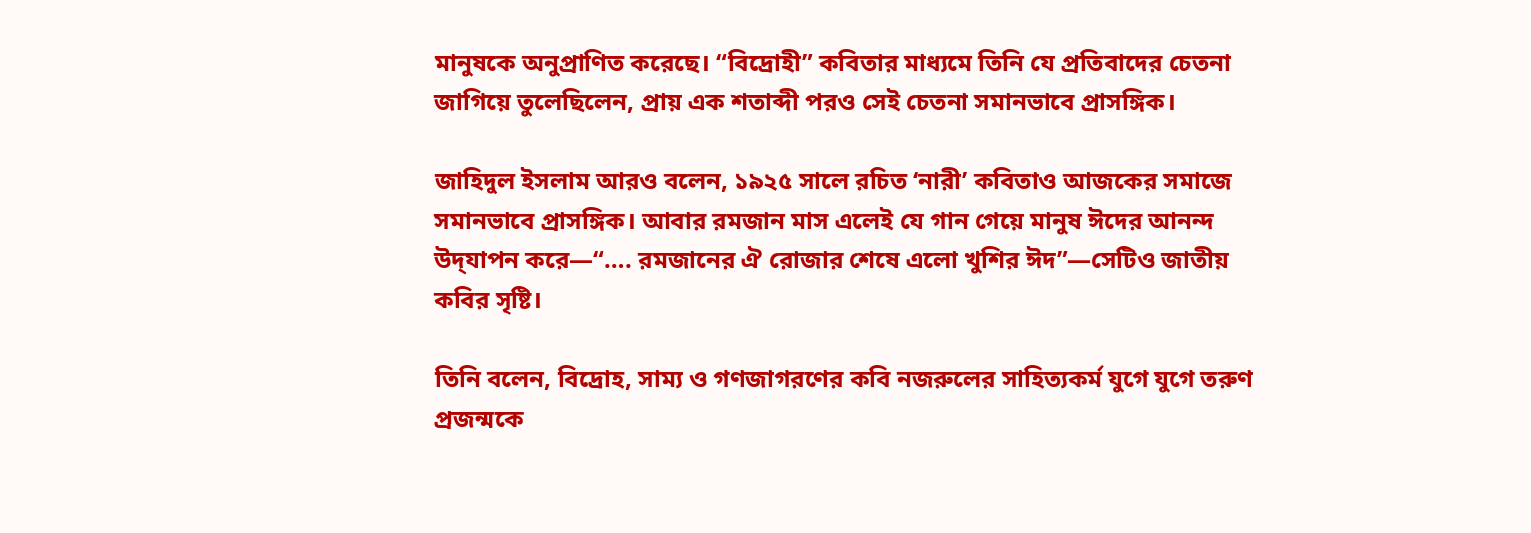মানুষকে অনুপ্রাণিত করেছে। “বিদ্রোহী” কবিতার মাধ্যমে তিনি যে প্রতিবাদের চেতনা জাগিয়ে তুলেছিলেন, প্রায় এক শতাব্দী পরও সেই চেতনা সমানভাবে প্রাসঙ্গিক।

জাহিদুল ইসলাম আরও বলেন, ১৯২৫ সালে রচিত ‘নারী’ কবিতাও আজকের সমাজে সমানভাবে প্রাসঙ্গিক। আবার রমজান মাস এলেই যে গান গেয়ে মানুষ ঈদের আনন্দ উদ্‌যাপন করে—“…. রমজানের ঐ রোজার শেষে এলো খুশির ঈদ”—সেটিও জাতীয় কবির সৃষ্টি।

তিনি বলেন, বিদ্রোহ, সাম্য ও গণজাগরণের কবি নজরুলের সাহিত্যকর্ম যুগে যুগে তরুণ প্রজন্মকে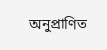অনুপ্রাণিত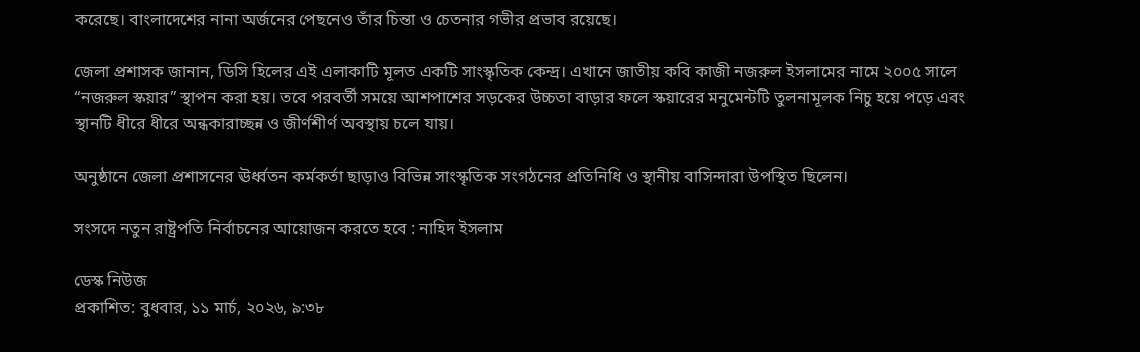করেছে। বাংলাদেশের নানা অর্জনের পেছনেও তাঁর চিন্তা ও চেতনার গভীর প্রভাব রয়েছে।

জেলা প্রশাসক জানান, ডিসি হিলের এই এলাকাটি মূলত একটি সাংস্কৃতিক কেন্দ্র। এখানে জাতীয় কবি কাজী নজরুল ইসলামের নামে ২০০৫ সালে “নজরুল স্কয়ার” স্থাপন করা হয়। তবে পরবর্তী সময়ে আশপাশের সড়কের উচ্চতা বাড়ার ফলে স্কয়ারের মনুমেন্টটি তুলনামূলক নিচু হয়ে পড়ে এবং স্থানটি ধীরে ধীরে অন্ধকারাচ্ছন্ন ও জীর্ণশীর্ণ অবস্থায় চলে যায়।

অনুষ্ঠানে জেলা প্রশাসনের ঊর্ধ্বতন কর্মকর্তা ছাড়াও বিভিন্ন সাংস্কৃতিক সংগঠনের প্রতিনিধি ও স্থানীয় বাসিন্দারা উপস্থিত ছিলেন।

সংসদে নতুন রাষ্ট্রপতি নির্বাচনের আয়োজন করতে হবে : নাহিদ ইসলাম

ডেস্ক নিউজ
প্রকাশিত: বুধবার, ১১ মার্চ, ২০২৬, ৯:৩৮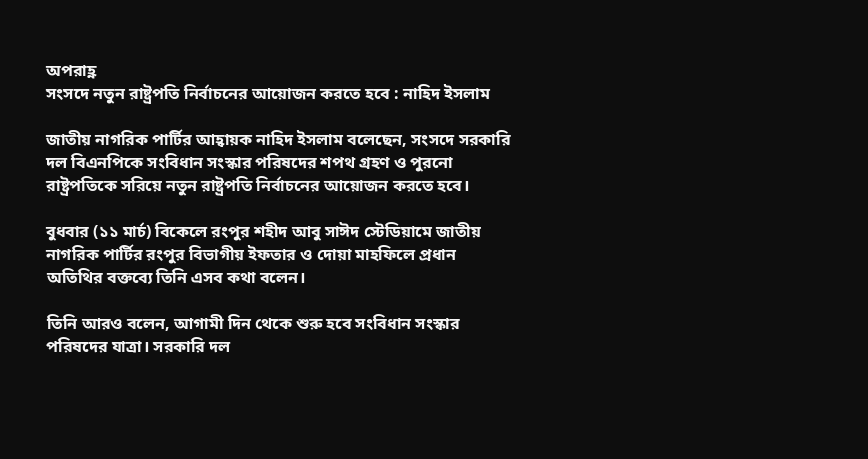অপরাহ্ণ
সংসদে নতুন রাষ্ট্রপতি নির্বাচনের আয়োজন করতে হবে : নাহিদ ইসলাম

জাতীয় নাগরিক পার্টির আহ্বায়ক নাহিদ ইসলাম বলেছেন, সংসদে সরকারি দল বিএনপিকে সংবিধান সংস্কার পরিষদের শপথ গ্রহণ ও পুরনো রাষ্ট্রপতিকে সরিয়ে নতুন রাষ্ট্রপতি নির্বাচনের আয়োজন করতে হবে।

বুধবার (১১ মার্চ) বিকেলে রংপুর শহীদ আবু সাঈদ স্টেডিয়ামে জাতীয় নাগরিক পার্টির রংপুর বিভাগীয় ইফতার ও দোয়া মাহফিলে প্রধান অতিথির বক্তব্যে তিনি এসব কথা বলেন।

তিনি আরও বলেন, আগামী দিন থেকে শুরু হবে সংবিধান সংস্কার পরিষদের যাত্রা। সরকারি দল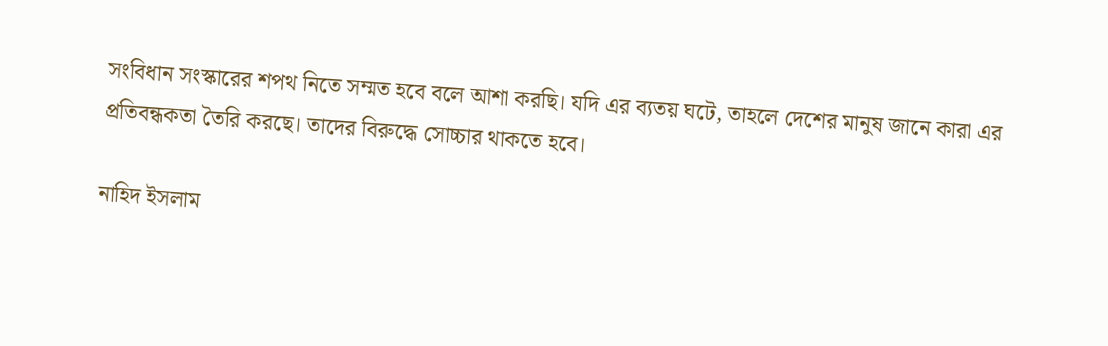সংবিধান সংস্কারের শপথ নিতে সম্মত হবে বলে আশা করছি। যদি এর ব্যতয় ঘটে, তাহলে দেশের মানুষ জানে কারা এর প্রতিবন্ধকতা তৈরি করছে। তাদের বিরুদ্ধে সোচ্চার থাকতে হবে।

নাহিদ ইসলাম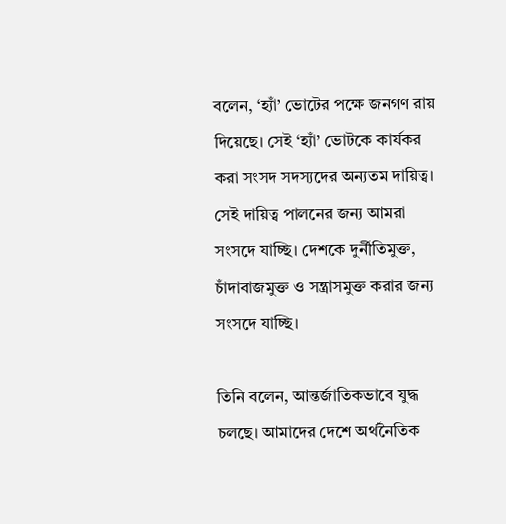বলেন, ‘হ্যাঁ’ ভোটের পক্ষে জনগণ রায় দিয়েছে। সেই ‘হ্যাঁ’ ভোটকে কার্যকর করা সংসদ সদস্যদের অন্যতম দায়িত্ব। সেই দায়িত্ব পালনের জন্য আমরা সংসদে যাচ্ছি। দেশকে দুর্নীতিমুক্ত, চাঁদাবাজমুক্ত ও সন্ত্রাসমুক্ত করার জন্য সংসদে যাচ্ছি।

তিনি বলেন, আন্তর্জাতিকভাবে যুদ্ধ চলছে। আমাদের দেশে অর্থনৈতিক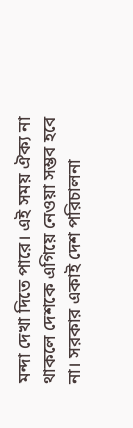মন্দা দেখা দিতে পারে। এই সময় ঐক্য না থাকলে দেশকে এগিয়ে নেওয়া সম্ভব হবে না। সরকার একাই দেশ পরিচালনা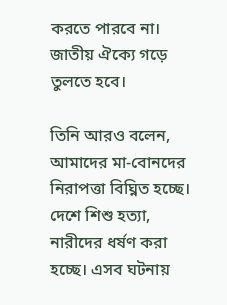করতে পারবে না। জাতীয় ঐক্যে গড়ে তুলতে হবে।

তিনি আরও বলেন, আমাদের মা-বোনদের নিরাপত্তা বিঘ্নিত হচ্ছে। দেশে শিশু হত্যা, নারীদের ধর্ষণ করা হচ্ছে। এসব ঘটনায়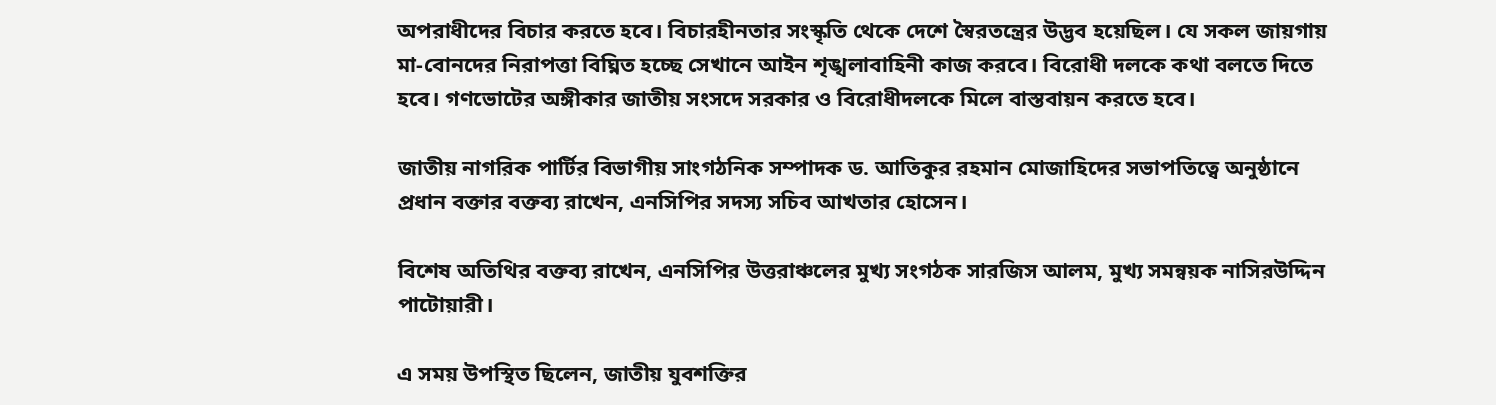অপরাধীদের বিচার করতে হবে। বিচারহীনতার সংস্কৃতি থেকে দেশে স্বৈরতন্ত্রের উদ্ভব হয়েছিল। যে সকল জায়গায় মা-বোনদের নিরাপত্তা বিঘ্নিত হচ্ছে সেখানে আইন শৃঙ্খলাবাহিনী কাজ করবে। বিরোধী দলকে কথা বলতে দিতে হবে। গণভোটের অঙ্গীকার জাতীয় সংসদে সরকার ও বিরোধীদলকে মিলে বাস্তবায়ন করতে হবে।

জাতীয় নাগরিক পার্টির বিভাগীয় সাংগঠনিক সম্পাদক ড. আতিকুর রহমান মোজাহিদের সভাপতিত্বে অনুষ্ঠানে প্রধান বক্তার বক্তব্য রাখেন, এনসিপির সদস্য সচিব আখতার হোসেন।

বিশেষ অতিথির বক্তব্য রাখেন, এনসিপির উত্তরাঞ্চলের মুখ্য সংগঠক সারজিস আলম, মুখ্য সমন্বয়ক নাসিরউদ্দিন পাটোয়ারী।

এ সময় উপস্থিত ছিলেন, জাতীয় যুবশক্তির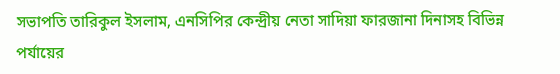সভাপতি তারিকুল ইসলাম, এনসিপির কেন্দ্রীয় নেতা সাদিয়া ফারজানা দিনাসহ বিভিন্ন পর্যায়ের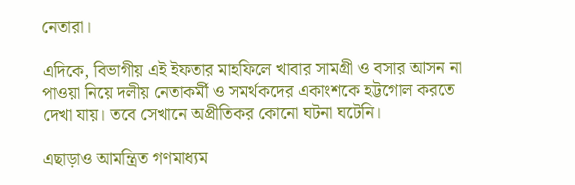নেতারা।

এদিকে, বিভাগীয় এই ইফতার মাহফিলে খাবার সামগ্রী ও বসার আসন না পাওয়া নিয়ে দলীয় নেতাকর্মী ও সমর্থকদের একাংশকে হট্টগোল করতে দেখা যায়। তবে সেখানে অপ্রীতিকর কোনো ঘটনা ঘটেনি।

এছাড়াও আমন্ত্রিত গণমাধ্যম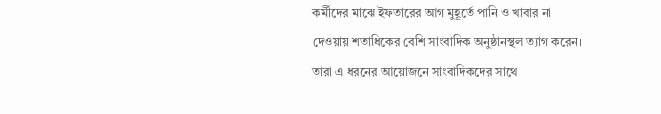কর্মীদের মাঝে ইফতারের আগ মুহূর্তে পানি ও খাবার না দেওয়ায় শতাধিকের বেশি সাংবাদিক অনুষ্ঠানস্থল ত্যাগ করেন। তারা এ ধরনের আয়োজনে সাংবাদিকদের সাথে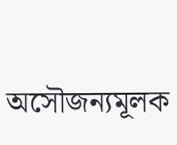অসৌজন্যমূলক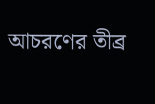আচরণের তীব্র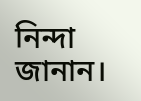নিন্দা জানান।